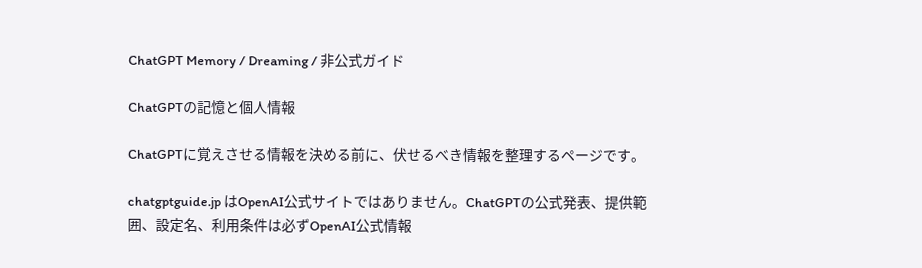ChatGPT Memory / Dreaming / 非公式ガイド

ChatGPTの記憶と個人情報

ChatGPTに覚えさせる情報を決める前に、伏せるべき情報を整理するページです。

chatgptguide.jp はOpenAI公式サイトではありません。ChatGPTの公式発表、提供範囲、設定名、利用条件は必ずOpenAI公式情報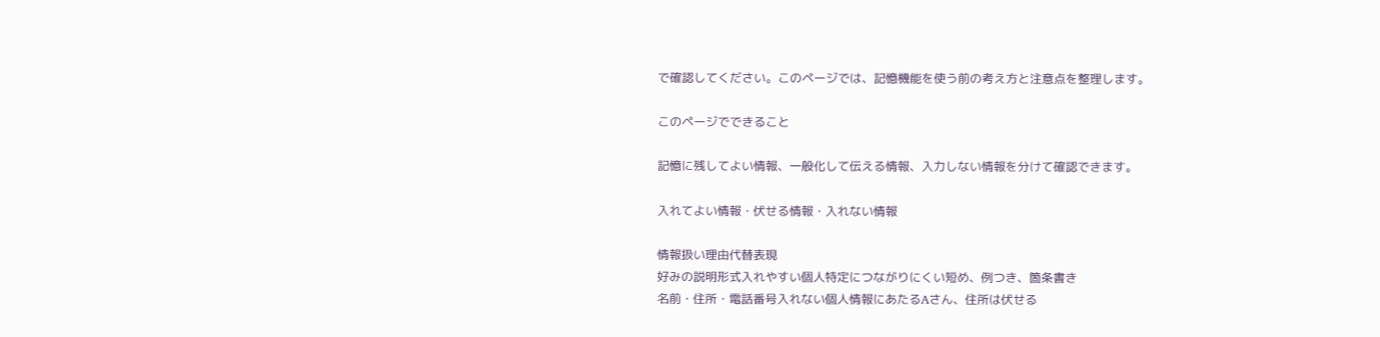で確認してください。このページでは、記憶機能を使う前の考え方と注意点を整理します。

このページでできること

記憶に残してよい情報、一般化して伝える情報、入力しない情報を分けて確認できます。

入れてよい情報・伏せる情報・入れない情報

情報扱い理由代替表現
好みの説明形式入れやすい個人特定につながりにくい短め、例つき、箇条書き
名前・住所・電話番号入れない個人情報にあたるAさん、住所は伏せる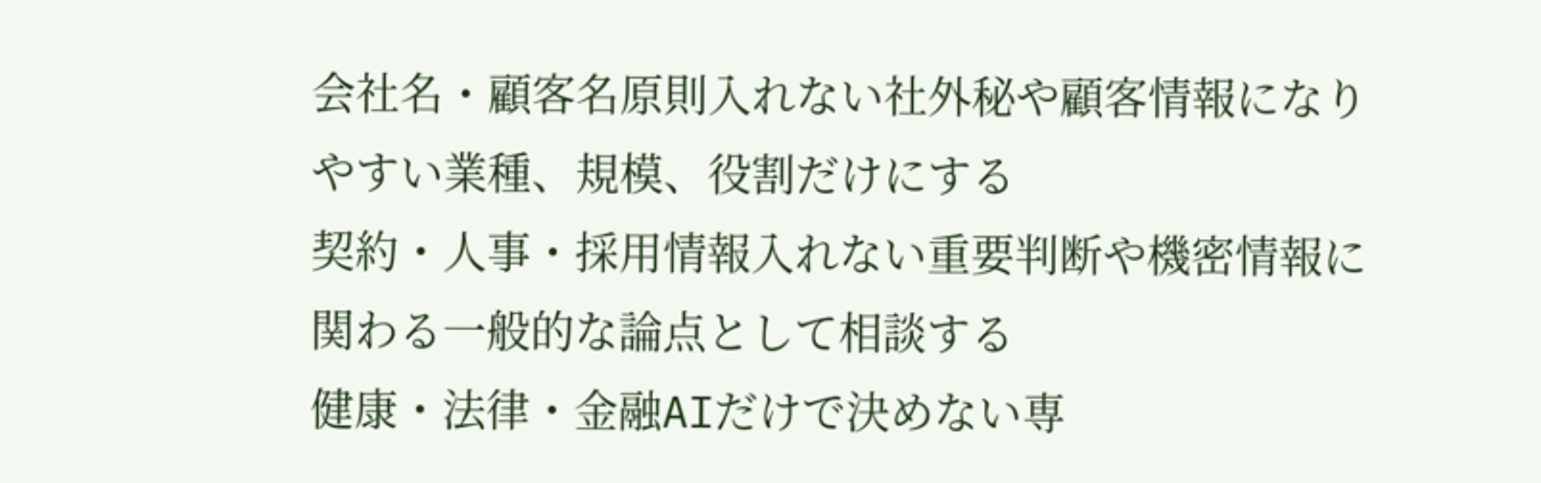会社名・顧客名原則入れない社外秘や顧客情報になりやすい業種、規模、役割だけにする
契約・人事・採用情報入れない重要判断や機密情報に関わる一般的な論点として相談する
健康・法律・金融AIだけで決めない専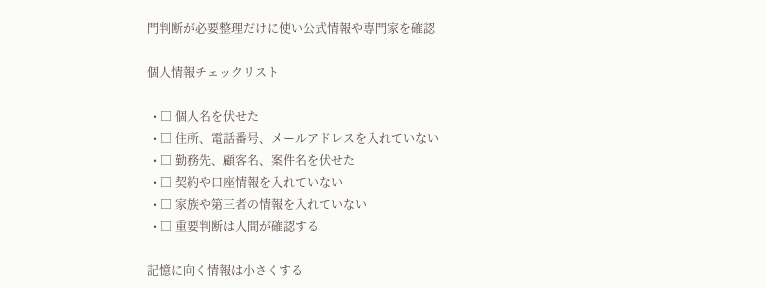門判断が必要整理だけに使い公式情報や専門家を確認

個人情報チェックリスト

  • □ 個人名を伏せた
  • □ 住所、電話番号、メールアドレスを入れていない
  • □ 勤務先、顧客名、案件名を伏せた
  • □ 契約や口座情報を入れていない
  • □ 家族や第三者の情報を入れていない
  • □ 重要判断は人間が確認する

記憶に向く情報は小さくする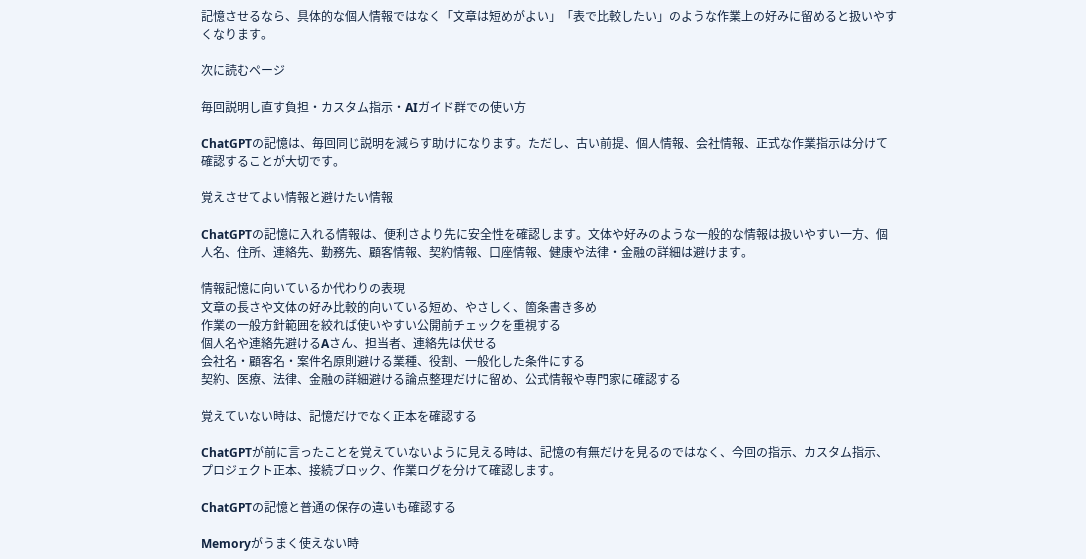記憶させるなら、具体的な個人情報ではなく「文章は短めがよい」「表で比較したい」のような作業上の好みに留めると扱いやすくなります。

次に読むページ

毎回説明し直す負担・カスタム指示・AIガイド群での使い方

ChatGPTの記憶は、毎回同じ説明を減らす助けになります。ただし、古い前提、個人情報、会社情報、正式な作業指示は分けて確認することが大切です。

覚えさせてよい情報と避けたい情報

ChatGPTの記憶に入れる情報は、便利さより先に安全性を確認します。文体や好みのような一般的な情報は扱いやすい一方、個人名、住所、連絡先、勤務先、顧客情報、契約情報、口座情報、健康や法律・金融の詳細は避けます。

情報記憶に向いているか代わりの表現
文章の長さや文体の好み比較的向いている短め、やさしく、箇条書き多め
作業の一般方針範囲を絞れば使いやすい公開前チェックを重視する
個人名や連絡先避けるAさん、担当者、連絡先は伏せる
会社名・顧客名・案件名原則避ける業種、役割、一般化した条件にする
契約、医療、法律、金融の詳細避ける論点整理だけに留め、公式情報や専門家に確認する

覚えていない時は、記憶だけでなく正本を確認する

ChatGPTが前に言ったことを覚えていないように見える時は、記憶の有無だけを見るのではなく、今回の指示、カスタム指示、プロジェクト正本、接続ブロック、作業ログを分けて確認します。

ChatGPTの記憶と普通の保存の違いも確認する

Memoryがうまく使えない時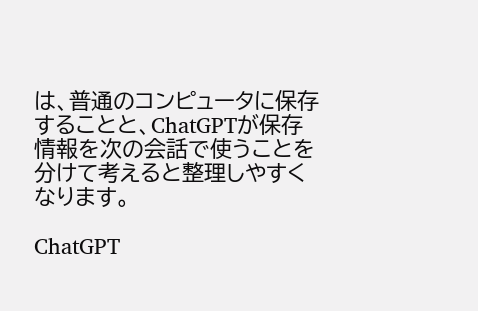は、普通のコンピュータに保存することと、ChatGPTが保存情報を次の会話で使うことを分けて考えると整理しやすくなります。

ChatGPT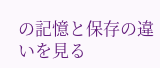の記憶と保存の違いを見る